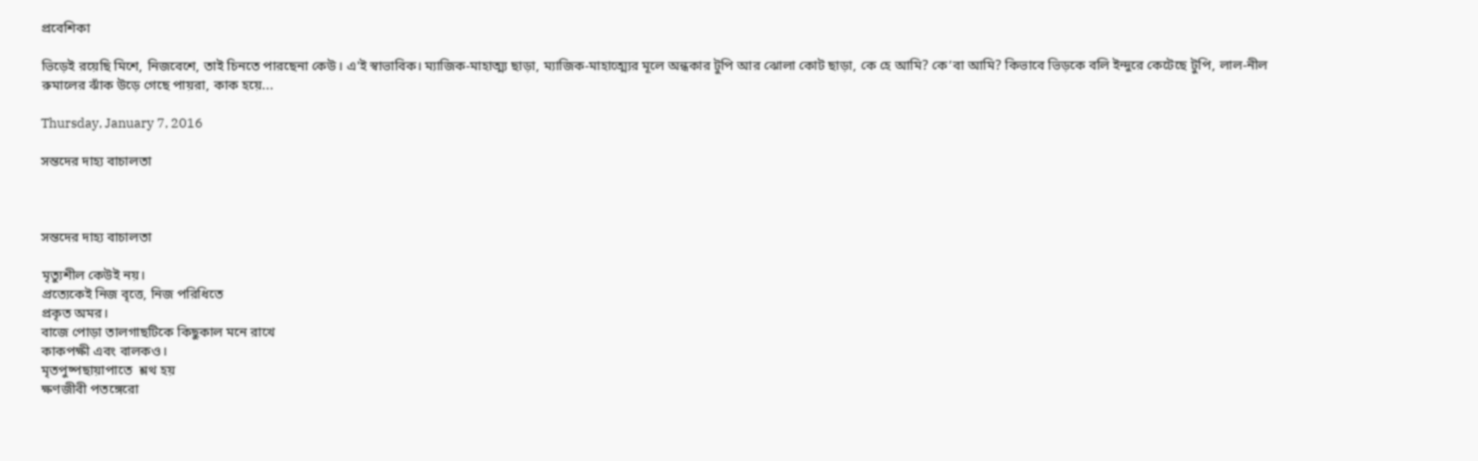প্রবেশিকা

ভিড়েই রয়েছি মিশে, নিজবেশে, তাই চিনতে পারছেনা কেউ। এ'ই স্বাভাবিক। ম্যাজিক-মাহাত্ম্য ছাড়া, ম্যাজিক-মাহাত্ম্যের মূলে অন্ধকার টুপি আর ঝোলা কোট ছাড়া, কে হে আমি? কে’বা আমি? কিভাবে ভিড়কে বলি ইন্দুরে কেটেছে টুপি, লাল-নীল রুমালের ঝাঁক উড়ে গেছে পায়রা, কাক হয়ে...

Thursday, January 7, 2016

সন্তদের দাহ্য বাচালতা



সন্তদের দাহ্য বাচালতা

মৃত্যুশীল কেউই নয়।
প্রত্যেকেই নিজ বৃত্তে, নিজ পরিধিতে
প্রকৃত অমর।
বাজে পোড়া তালগাছটিকে কিছুকাল মনে রাখে
কাকপক্ষী এবং বালকও।
মৃতপুষ্পছায়াপাতে  শ্লথ হয়
ক্ষণজীবী পতঙ্গেরো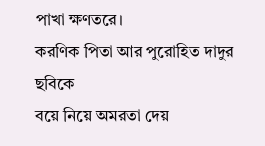পাখা ক্ষণতরে।
করণিক পিতা আর পুরোহিত দাদুর ছবিকে
বয়ে নিয়ে অমরতা দেয়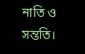নাতি ও সন্ততি।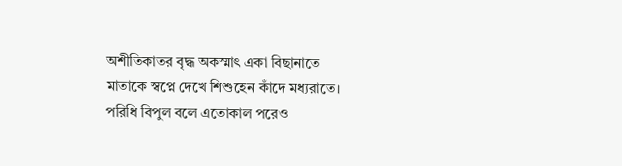অশীতিকাতর বৃদ্ধ অকস্মাৎ একা বিছানাতে
মাতাকে স্বপ্নে দেখে শিশুহেন কাঁদে মধ্যরাতে।
পরিধি বিপুল বলে এতোকাল পরেও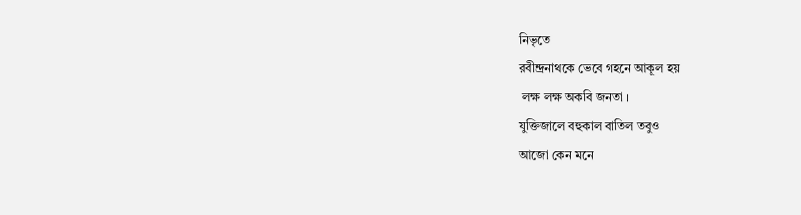নিভৃতে
রবীন্দ্রনাথকে ভেবে গহনে আকূল হয়
 লক্ষ লক্ষ অকবি জনতা ।
যুক্তিজালে বহুকাল বাতিল তবুও
আজো কেন মনে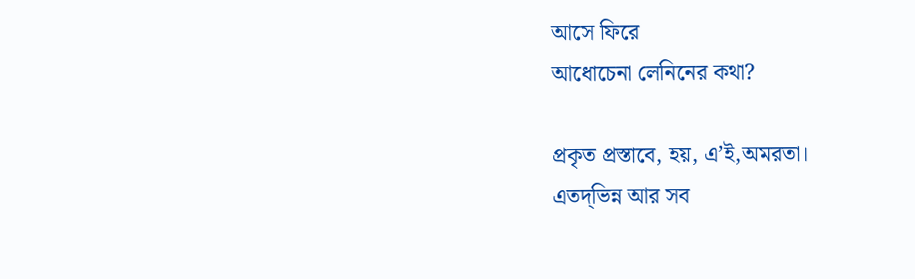আসে ফিরে
আধোচেনা লেনিনের কথা?

প্রকৃত প্রস্তাবে, হয়, এ’ই,অমরতা।
এতদ্‌ভিন্ন আর সব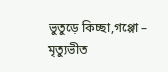ভুতুড়ে কিচ্ছা,গপ্পো –
মৃত্যুভীত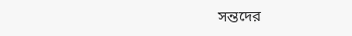সন্তদের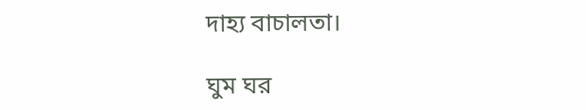দাহ্য বাচালতা।

ঘুম ঘর